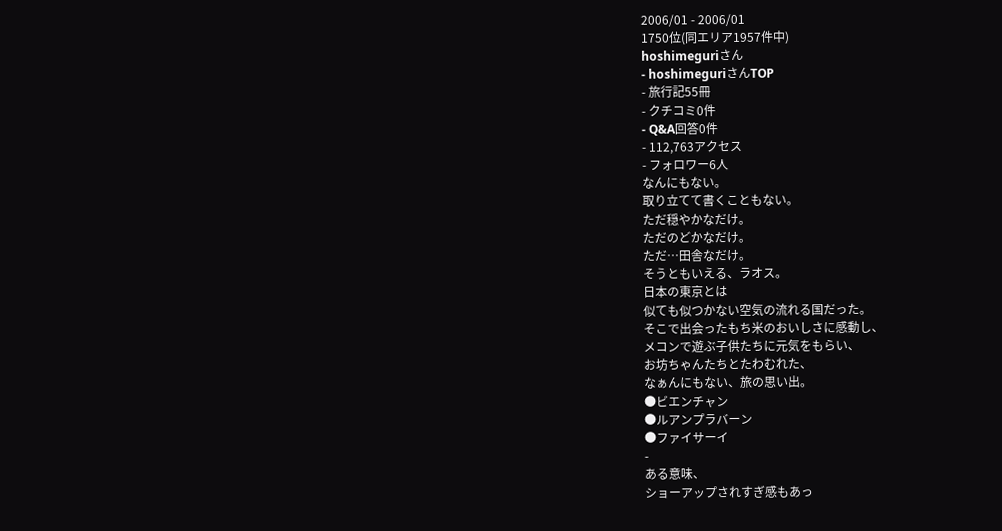2006/01 - 2006/01
1750位(同エリア1957件中)
hoshimeguriさん
- hoshimeguriさんTOP
- 旅行記55冊
- クチコミ0件
- Q&A回答0件
- 112,763アクセス
- フォロワー6人
なんにもない。
取り立てて書くこともない。
ただ穏やかなだけ。
ただのどかなだけ。
ただ…田舎なだけ。
そうともいえる、ラオス。
日本の東京とは
似ても似つかない空気の流れる国だった。
そこで出会ったもち米のおいしさに感動し、
メコンで遊ぶ子供たちに元気をもらい、
お坊ちゃんたちとたわむれた、
なぁんにもない、旅の思い出。
●ビエンチャン
●ルアンプラバーン
●ファイサーイ
-
ある意味、
ショーアップされすぎ感もあっ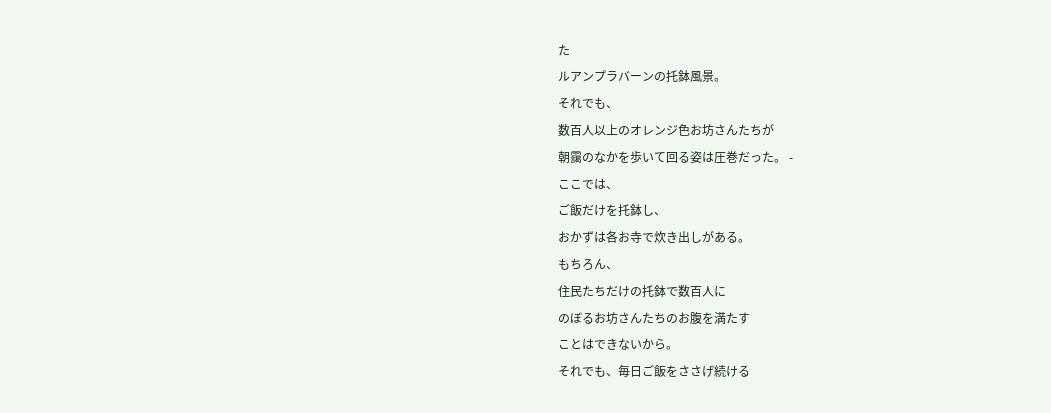た
ルアンプラバーンの托鉢風景。
それでも、
数百人以上のオレンジ色お坊さんたちが
朝靄のなかを歩いて回る姿は圧巻だった。 -
ここでは、
ご飯だけを托鉢し、
おかずは各お寺で炊き出しがある。
もちろん、
住民たちだけの托鉢で数百人に
のぼるお坊さんたちのお腹を満たす
ことはできないから。
それでも、毎日ご飯をささげ続ける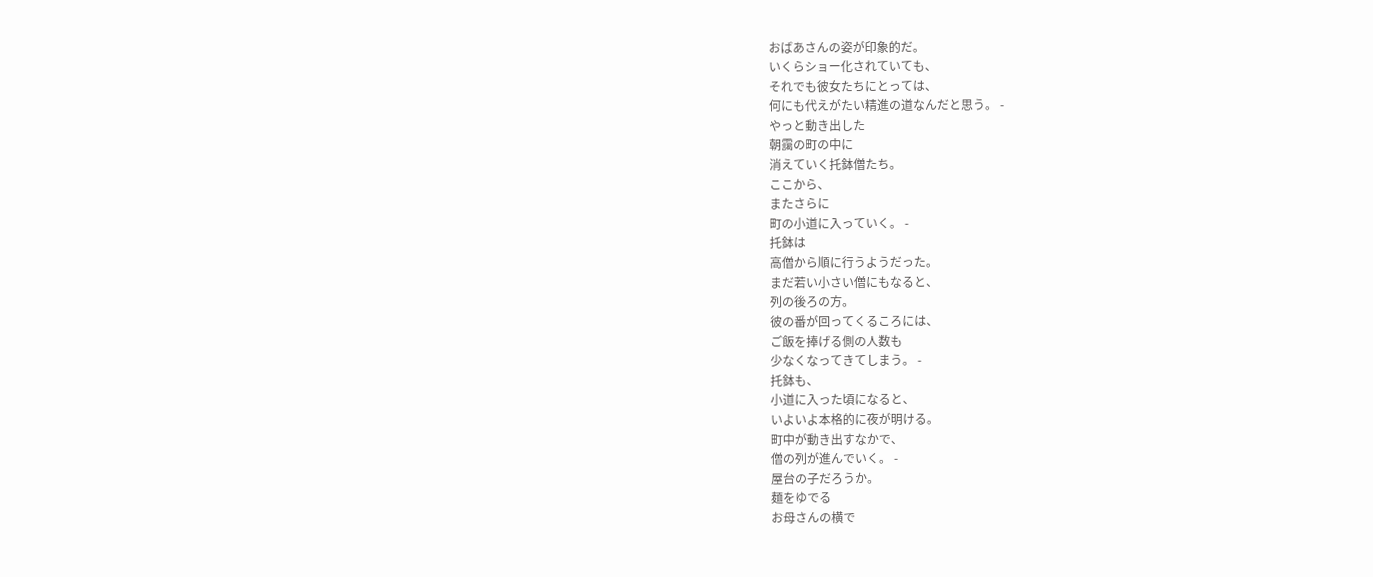おばあさんの姿が印象的だ。
いくらショー化されていても、
それでも彼女たちにとっては、
何にも代えがたい精進の道なんだと思う。 -
やっと動き出した
朝靄の町の中に
消えていく托鉢僧たち。
ここから、
またさらに
町の小道に入っていく。 -
托鉢は
高僧から順に行うようだった。
まだ若い小さい僧にもなると、
列の後ろの方。
彼の番が回ってくるころには、
ご飯を捧げる側の人数も
少なくなってきてしまう。 -
托鉢も、
小道に入った頃になると、
いよいよ本格的に夜が明ける。
町中が動き出すなかで、
僧の列が進んでいく。 -
屋台の子だろうか。
麺をゆでる
お母さんの横で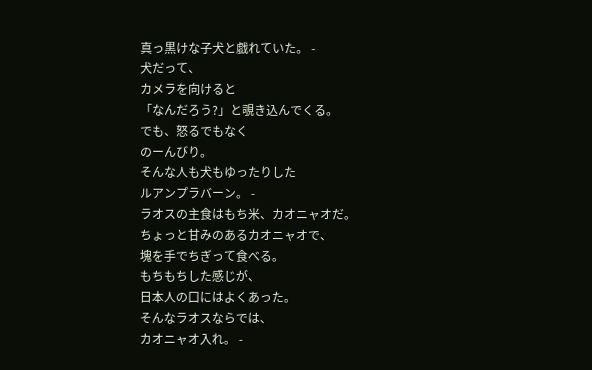真っ黒けな子犬と戯れていた。 -
犬だって、
カメラを向けると
「なんだろう?」と覗き込んでくる。
でも、怒るでもなく
のーんびり。
そんな人も犬もゆったりした
ルアンプラバーン。 -
ラオスの主食はもち米、カオニャオだ。
ちょっと甘みのあるカオニャオで、
塊を手でちぎって食べる。
もちもちした感じが、
日本人の口にはよくあった。
そんなラオスならでは、
カオニャオ入れ。 -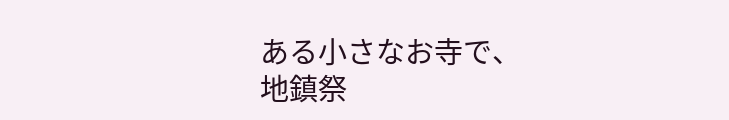ある小さなお寺で、
地鎮祭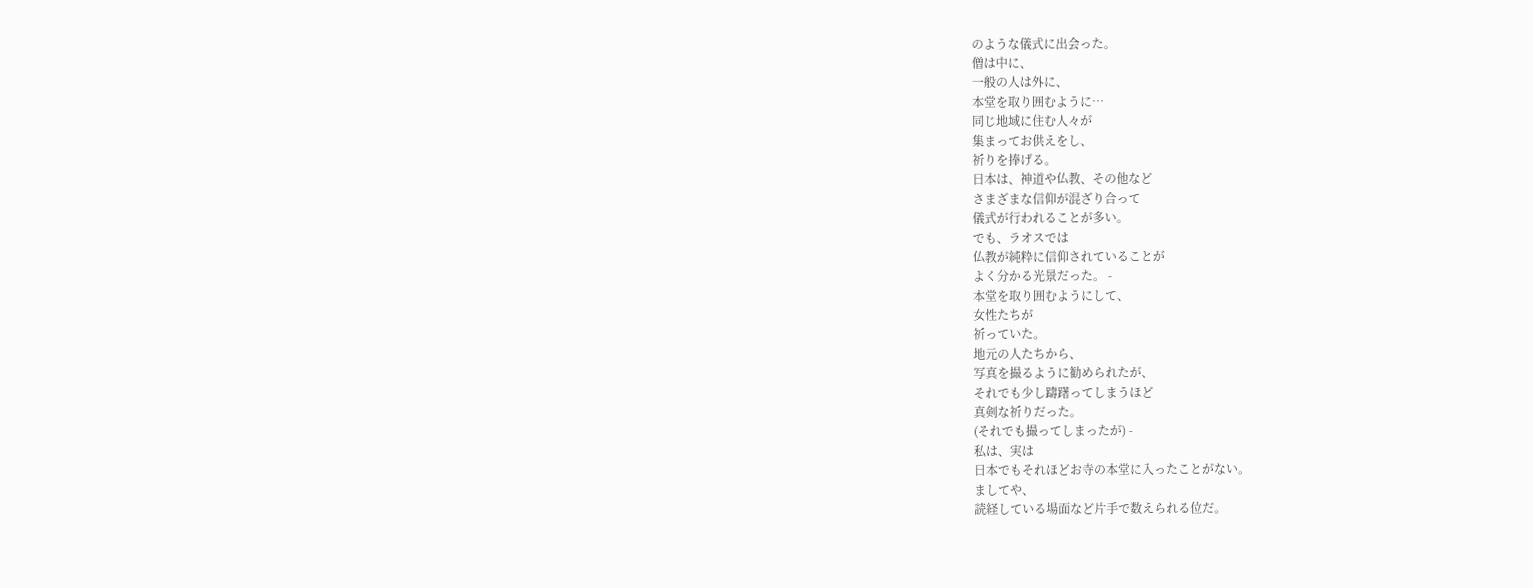のような儀式に出会った。
僧は中に、
一般の人は外に、
本堂を取り囲むように…
同じ地域に住む人々が
集まってお供えをし、
祈りを捧げる。
日本は、神道や仏教、その他など
さまざまな信仰が混ざり合って
儀式が行われることが多い。
でも、ラオスでは
仏教が純粋に信仰されていることが
よく分かる光景だった。 -
本堂を取り囲むようにして、
女性たちが
祈っていた。
地元の人たちから、
写真を撮るように勧められたが、
それでも少し躊躇ってしまうほど
真剣な祈りだった。
(それでも撮ってしまったが) -
私は、実は
日本でもそれほどお寺の本堂に入ったことがない。
ましてや、
読経している場面など片手で数えられる位だ。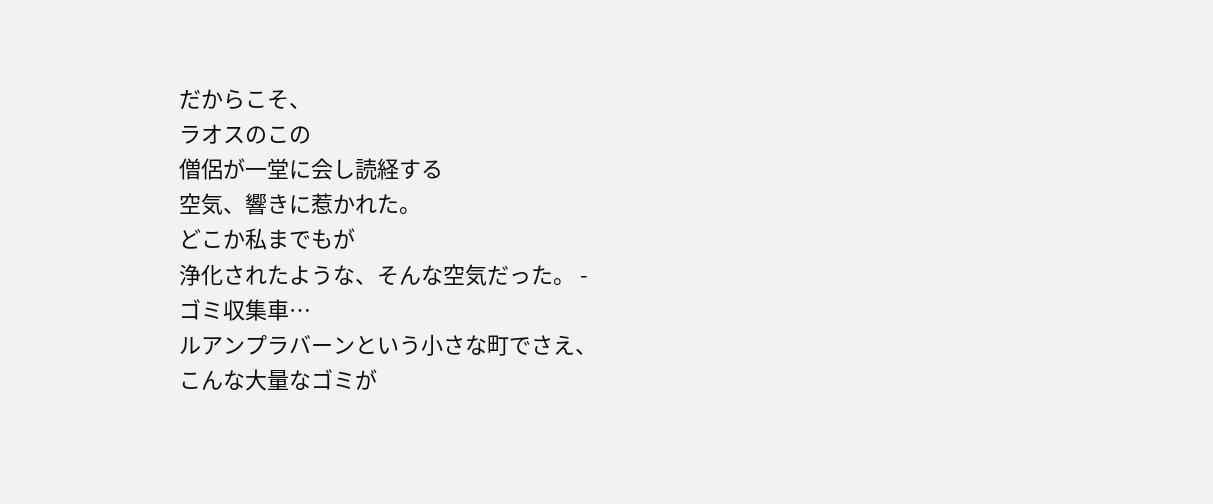だからこそ、
ラオスのこの
僧侶が一堂に会し読経する
空気、響きに惹かれた。
どこか私までもが
浄化されたような、そんな空気だった。 -
ゴミ収集車…
ルアンプラバーンという小さな町でさえ、
こんな大量なゴミが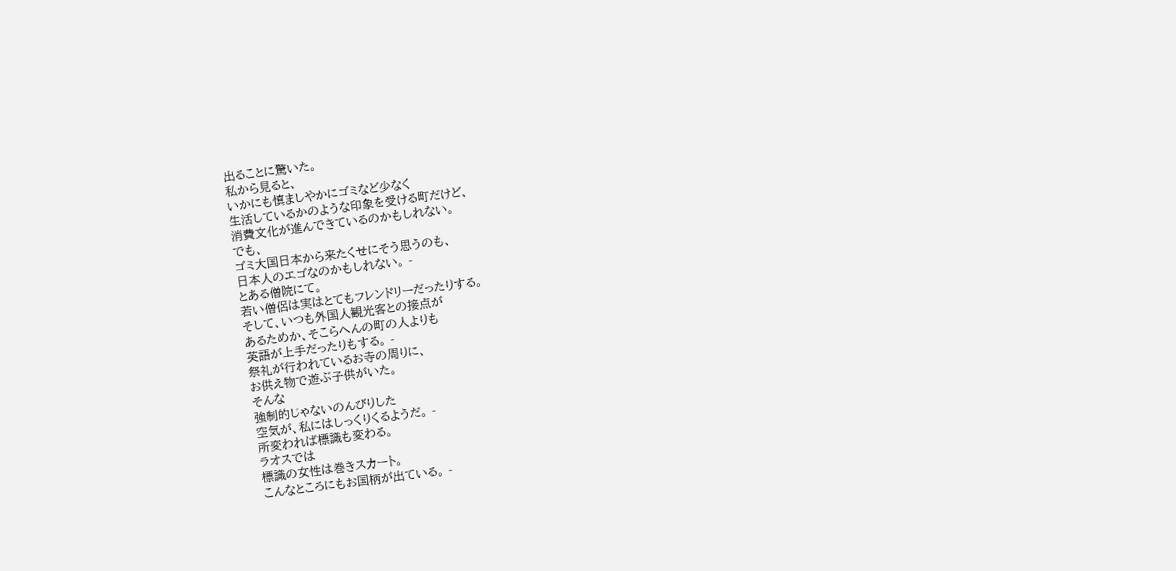出ることに驚いた。
私から見ると、
いかにも慎ましやかにゴミなど少なく
生活しているかのような印象を受ける町だけど、
消費文化が進んできているのかもしれない。
でも、
ゴミ大国日本から来たくせにそう思うのも、
日本人のエゴなのかもしれない。 -
とある僧院にて。
若い僧侶は実はとてもフレンドリーだったりする。
そして、いつも外国人観光客との接点が
あるためか、そこらへんの町の人よりも
英語が上手だったりもする。 -
祭礼が行われているお寺の周りに、
お供え物で遊ぶ子供がいた。
そんな
強制的じゃないのんびりした
空気が、私にはしっくりくるようだ。 -
所変われば標識も変わる。
ラオスでは
標識の女性は巻きスカート。
こんなところにもお国柄が出ている。 -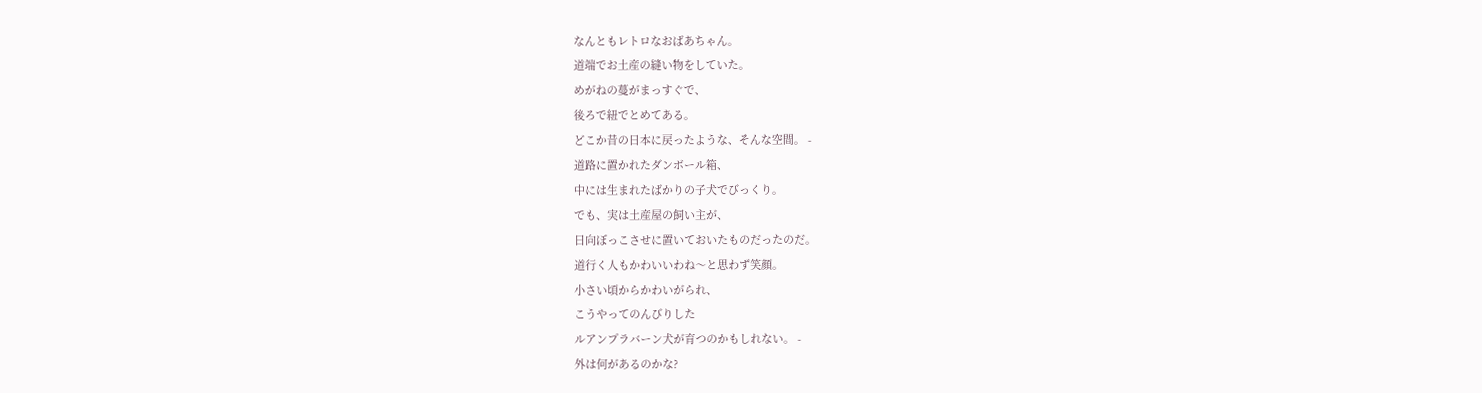なんともレトロなおばあちゃん。
道端でお土産の縫い物をしていた。
めがねの蔓がまっすぐで、
後ろで紐でとめてある。
どこか昔の日本に戻ったような、そんな空間。 -
道路に置かれたダンボール箱、
中には生まれたばかりの子犬でびっくり。
でも、実は土産屋の飼い主が、
日向ぼっこさせに置いておいたものだったのだ。
道行く人もかわいいわね〜と思わず笑顔。
小さい頃からかわいがられ、
こうやってのんびりした
ルアンプラバーン犬が育つのかもしれない。 -
外は何があるのかな?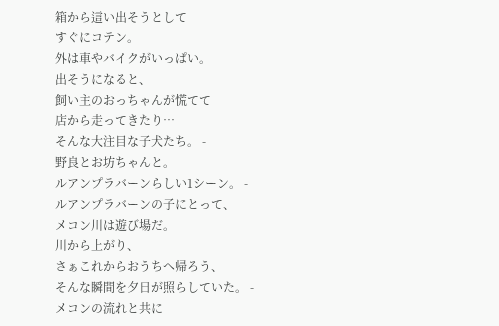箱から這い出そうとして
すぐにコテン。
外は車やバイクがいっぱい。
出そうになると、
飼い主のおっちゃんが慌てて
店から走ってきたり…
そんな大注目な子犬たち。 -
野良とお坊ちゃんと。
ルアンプラバーンらしい1シーン。 -
ルアンプラバーンの子にとって、
メコン川は遊び場だ。
川から上がり、
さぁこれからおうちへ帰ろう、
そんな瞬間を夕日が照らしていた。 -
メコンの流れと共に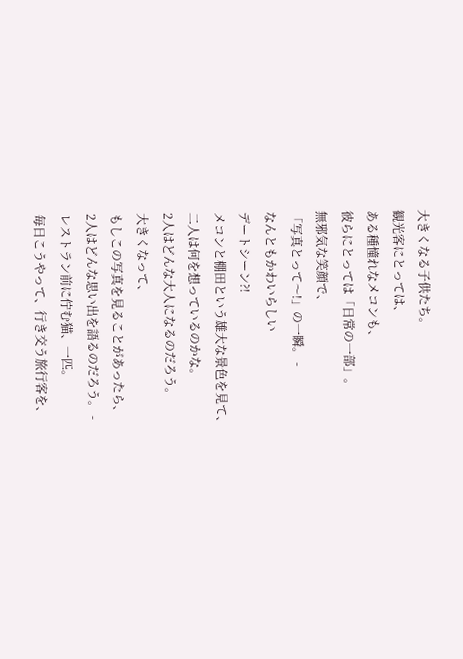大きくなる子供たち。
観光客にとっては、
ある種憧れなメコンも、
彼らにとっては「日常の一部」。
無邪気な笑顔で、
「写真とって〜!」の一瞬。 -
なんともかわいらしい
デートシーン?!
メコンと棚田という雄大な景色を見て、
二人は何を想っているのかな。
2人はどんな大人になるのだろう。
大きくなって、
もしこの写真を見ることがあったら、
2人はどんな思い出を語るのだろう。 -
レストラン前に佇む猫、一匹。
毎日こうやって、行き交う旅行客を、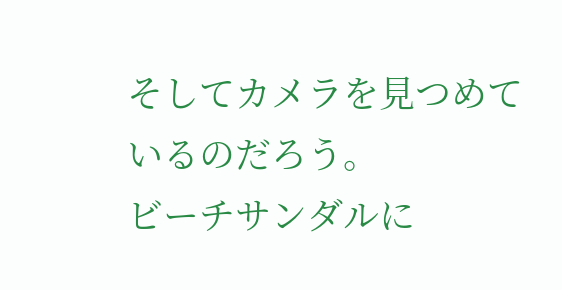そしてカメラを見つめているのだろう。
ビーチサンダルに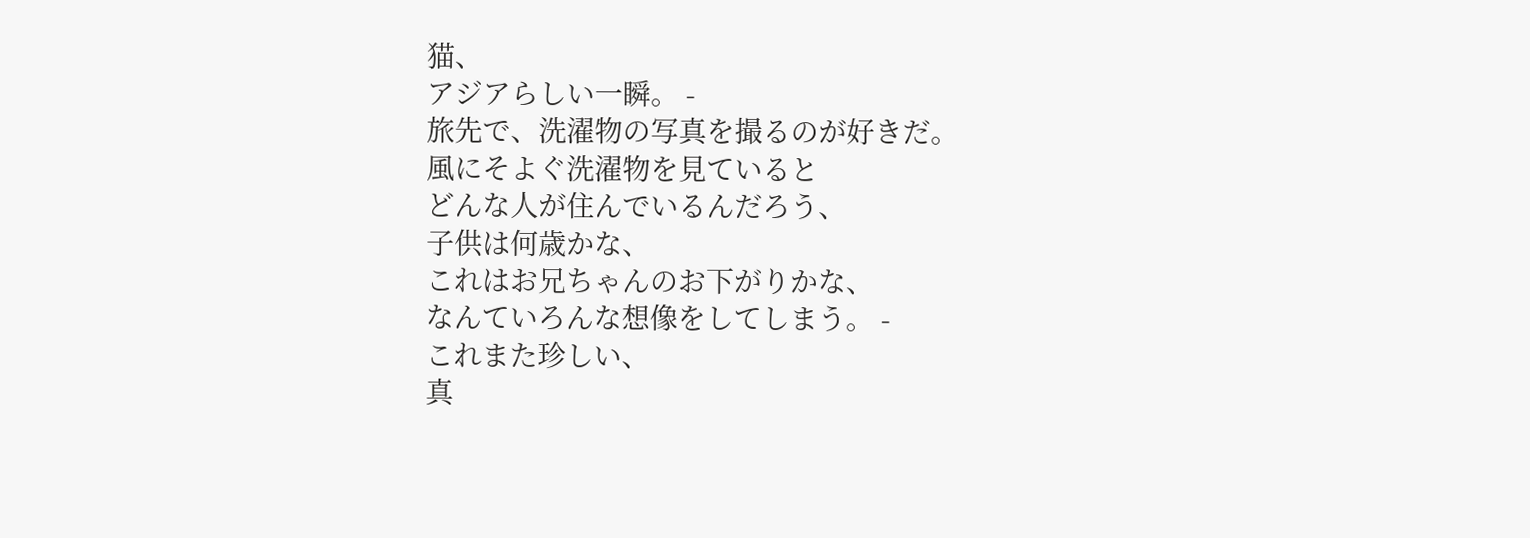猫、
アジアらしい一瞬。 -
旅先で、洗濯物の写真を撮るのが好きだ。
風にそよぐ洗濯物を見ていると
どんな人が住んでいるんだろう、
子供は何歳かな、
これはお兄ちゃんのお下がりかな、
なんていろんな想像をしてしまう。 -
これまた珍しい、
真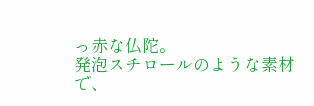っ赤な仏陀。
発泡スチロールのような素材で、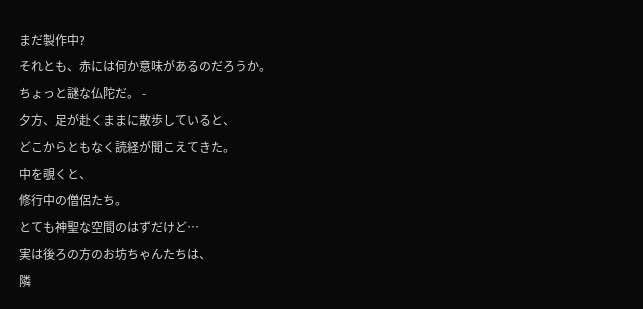まだ製作中?
それとも、赤には何か意味があるのだろうか。
ちょっと謎な仏陀だ。 -
夕方、足が赴くままに散歩していると、
どこからともなく読経が聞こえてきた。
中を覗くと、
修行中の僧侶たち。
とても神聖な空間のはずだけど…
実は後ろの方のお坊ちゃんたちは、
隣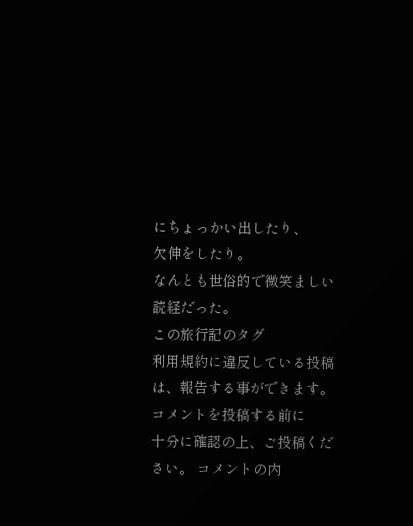にちょっかい出したり、
欠伸をしたり。
なんとも世俗的で微笑ましい読経だった。
この旅行記のタグ
利用規約に違反している投稿は、報告する事ができます。
コメントを投稿する前に
十分に確認の上、ご投稿ください。 コメントの内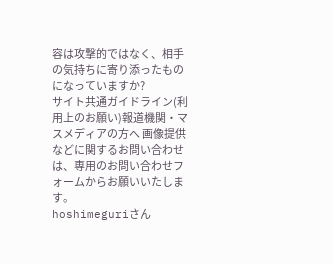容は攻撃的ではなく、相手の気持ちに寄り添ったものになっていますか?
サイト共通ガイドライン(利用上のお願い)報道機関・マスメディアの方へ 画像提供などに関するお問い合わせは、専用のお問い合わせフォームからお願いいたします。
hoshimeguriさん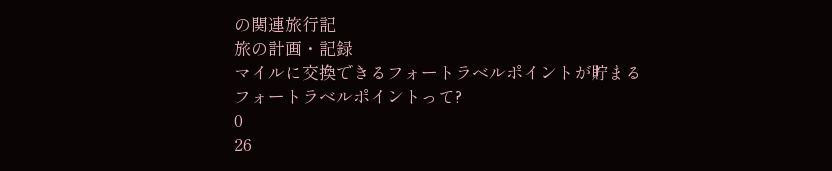の関連旅行記
旅の計画・記録
マイルに交換できるフォートラベルポイントが貯まる
フォートラベルポイントって?
0
26